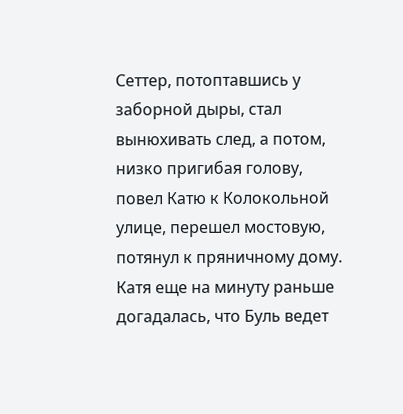Сеттер, потоптавшись у заборной дыры, стал вынюхивать след, а потом, низко пригибая голову, повел Катю к Колокольной улице, перешел мостовую, потянул к пряничному дому. Катя еще на минуту раньше догадалась, что Буль ведет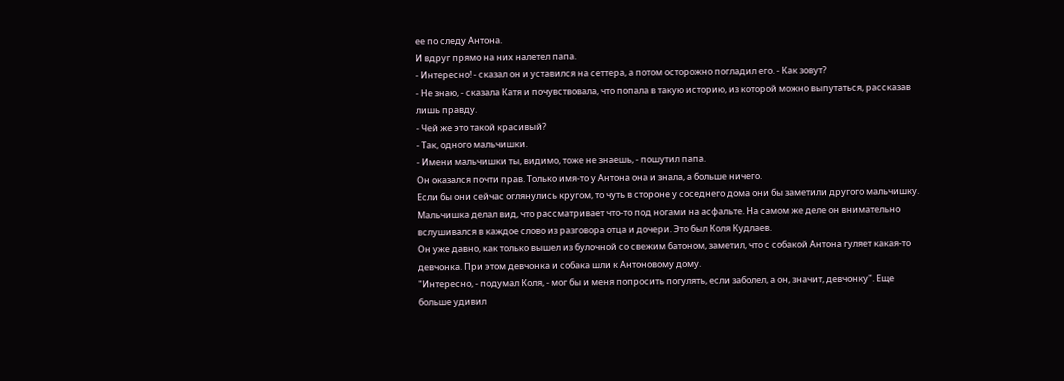ее по следу Антона.
И вдруг прямо на них налетел папа.
- Интересно! - сказал он и уставился на сеттера, а потом осторожно погладил его. - Как зовут?
- Не знаю, - сказала Катя и почувствовала, что попала в такую историю, из которой можно выпутаться, рассказав лишь правду.
- Чей же это такой красивый?
- Так, одного мальчишки.
- Имени мальчишки ты, видимо, тоже не знаешь, - пошутил папа.
Он оказался почти прав. Только имя-то у Антона она и знала, а больше ничего.
Если бы они сейчас оглянулись кругом, то чуть в стороне у соседнего дома они бы заметили другого мальчишку. Мальчишка делал вид, что рассматривает что-то под ногами на асфальте. На самом же деле он внимательно вслушивался в каждое слово из разговора отца и дочери. Это был Коля Кудлаев.
Он уже давно, как только вышел из булочной со свежим батоном, заметил, что с собакой Антона гуляет какая-то девчонка. При этом девчонка и собака шли к Антоновому дому.
"Интересно, - подумал Коля, - мог бы и меня попросить погулять, если заболел, а он, значит, девчонку". Еще больше удивил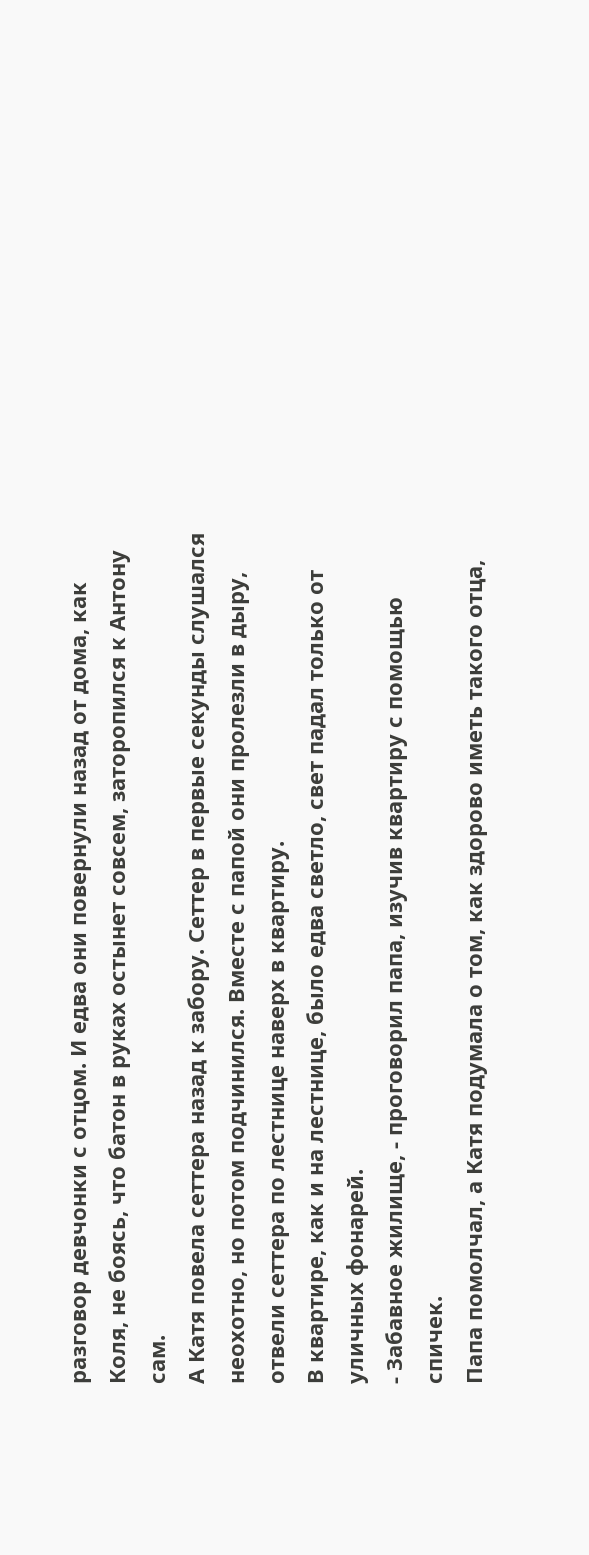разговор девчонки с отцом. И едва они повернули назад от дома, как Коля, не боясь, что батон в руках остынет совсем, заторопился к Антону сам.
А Катя повела сеттера назад к забору. Сеттер в первые секунды слушался неохотно, но потом подчинился. Вместе с папой они пролезли в дыру, отвели сеттера по лестнице наверх в квартиру.
В квартире, как и на лестнице, было едва светло, свет падал только от уличных фонарей.
- Забавное жилище, - проговорил папа, изучив квартиру с помощью спичек.
Папа помолчал, а Катя подумала о том, как здорово иметь такого отца,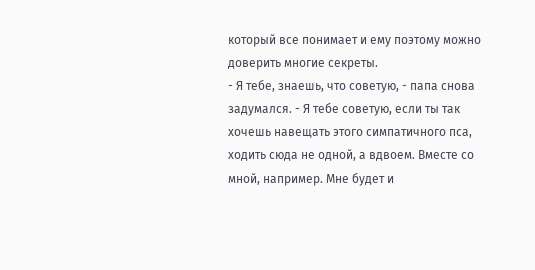который все понимает и ему поэтому можно доверить многие секреты.
- Я тебе, знаешь, что советую, - папа снова задумался. - Я тебе советую, если ты так хочешь навещать этого симпатичного пса, ходить сюда не одной, а вдвоем. Вместе со мной, например. Мне будет и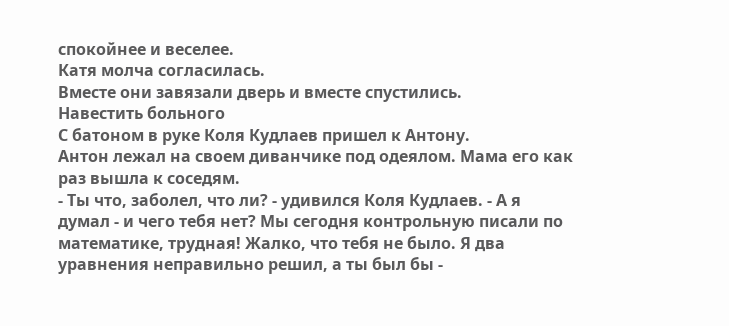спокойнее и веселее.
Катя молча согласилась.
Вместе они завязали дверь и вместе спустились.
Навестить больного
С батоном в руке Коля Кудлаев пришел к Антону.
Антон лежал на своем диванчике под одеялом. Мама его как раз вышла к соседям.
- Ты что, заболел, что ли? - удивился Коля Кудлаев. - А я думал - и чего тебя нет? Мы сегодня контрольную писали по математике, трудная! Жалко, что тебя не было. Я два уравнения неправильно решил, а ты был бы -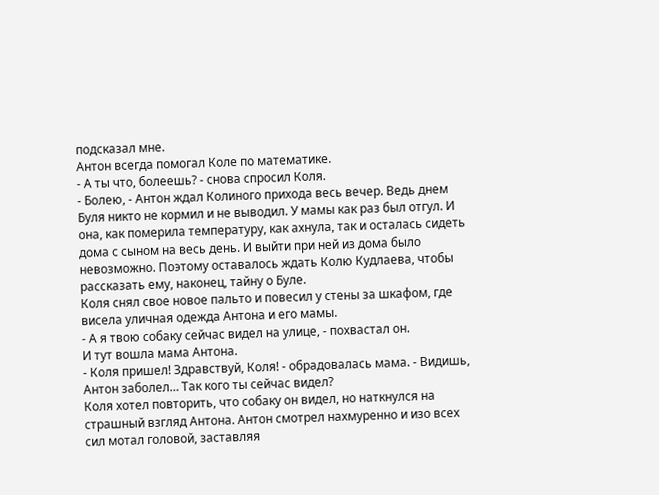подсказал мне.
Антон всегда помогал Коле по математике.
- А ты что, болеешь? - снова спросил Коля.
- Болею, - Антон ждал Колиного прихода весь вечер. Ведь днем Буля никто не кормил и не выводил. У мамы как раз был отгул. И она, как померила температуру, как ахнула, так и осталась сидеть дома с сыном на весь день. И выйти при ней из дома было невозможно. Поэтому оставалось ждать Колю Кудлаева, чтобы рассказать ему, наконец, тайну о Буле.
Коля снял свое новое пальто и повесил у стены за шкафом, где висела уличная одежда Антона и его мамы.
- А я твою собаку сейчас видел на улице, - похвастал он.
И тут вошла мама Антона.
- Коля пришел! Здравствуй, Коля! - обрадовалась мама. - Видишь, Антон заболел… Так кого ты сейчас видел?
Коля хотел повторить, что собаку он видел, но наткнулся на страшный взгляд Антона. Антон смотрел нахмуренно и изо всех сил мотал головой, заставляя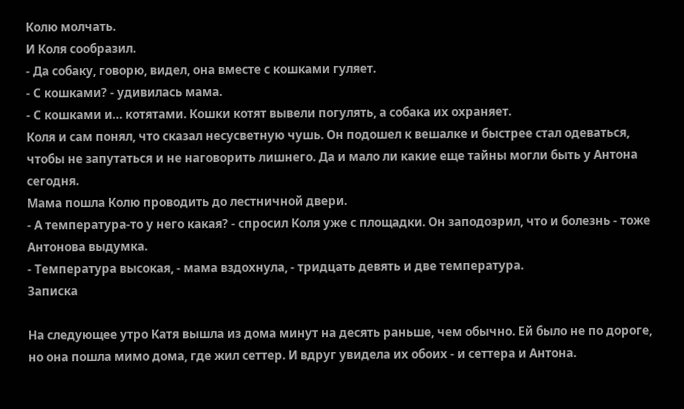Колю молчать.
И Коля сообразил.
- Да собаку, говорю, видел, она вместе с кошками гуляет.
- С кошками? - удивилась мама.
- С кошками и… котятами. Кошки котят вывели погулять, а собака их охраняет.
Коля и сам понял, что сказал несусветную чушь. Он подошел к вешалке и быстрее стал одеваться, чтобы не запутаться и не наговорить лишнего. Да и мало ли какие еще тайны могли быть у Антона сегодня.
Мама пошла Колю проводить до лестничной двери.
- А температура-то у него какая? - спросил Коля уже с площадки. Он заподозрил, что и болезнь - тоже Антонова выдумка.
- Температура высокая, - мама вздохнула, - тридцать девять и две температура.
Записка

На следующее утро Катя вышла из дома минут на десять раньше, чем обычно. Ей было не по дороге, но она пошла мимо дома, где жил сеттер. И вдруг увидела их обоих - и сеттера и Антона.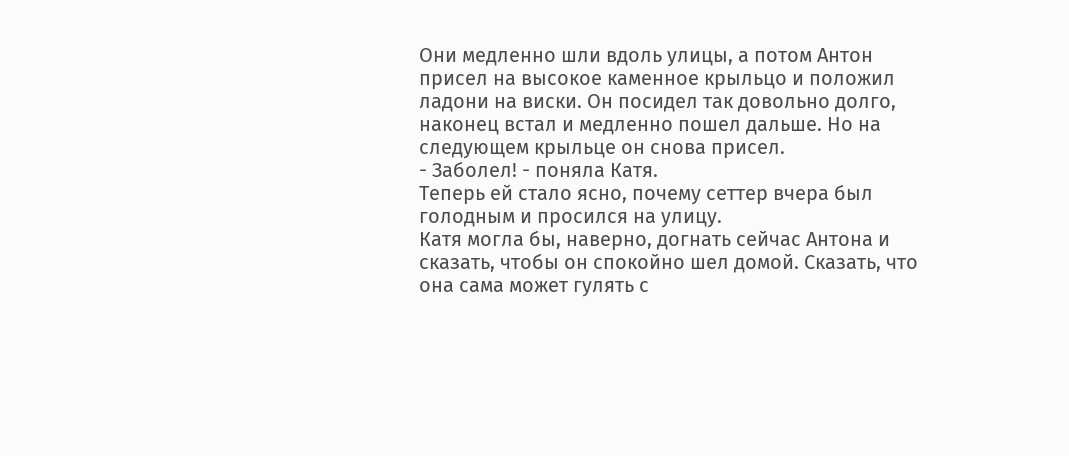Они медленно шли вдоль улицы, а потом Антон присел на высокое каменное крыльцо и положил ладони на виски. Он посидел так довольно долго, наконец встал и медленно пошел дальше. Но на следующем крыльце он снова присел.
- Заболел! - поняла Катя.
Теперь ей стало ясно, почему сеттер вчера был голодным и просился на улицу.
Катя могла бы, наверно, догнать сейчас Антона и сказать, чтобы он спокойно шел домой. Сказать, что она сама может гулять с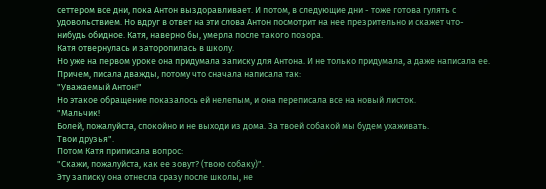сеттером все дни, пока Антон выздоравливает. И потом, в следующие дни - тоже готова гулять с удовольствием. Но вдруг в ответ на эти слова Антон посмотрит на нее презрительно и скажет что-нибудь обидное. Катя, наверно бы, умерла после такого позора.
Катя отвернулась и заторопилась в школу.
Но уже на первом уроке она придумала записку для Антона. И не только придумала, а даже написала ее. Причем, писала дважды, потому что сначала написала так:
"Уважаемый Антон!"
Но этакое обращение показалось ей нелепым, и она переписала все на новый листок.
"Мальчик!
Болей, пожалуйста, спокойно и не выходи из дома. За твоей собакой мы будем ухаживать.
Твои друзья".
Потом Катя приписала вопрос:
"Скажи, пожалуйста, как ее зовут? (твою собаку)".
Эту записку она отнесла сразу после школы, не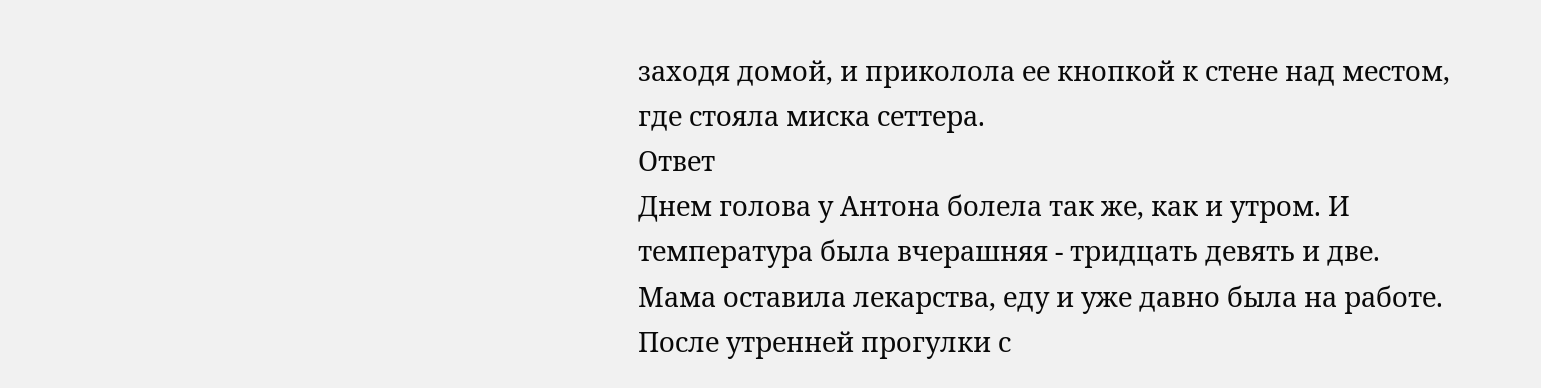заходя домой, и приколола ее кнопкой к стене над местом, где стояла миска сеттера.
Ответ
Днем голова у Антона болела так же, как и утром. И температура была вчерашняя - тридцать девять и две. Мама оставила лекарства, еду и уже давно была на работе.
После утренней прогулки с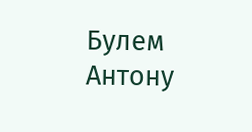Булем Антону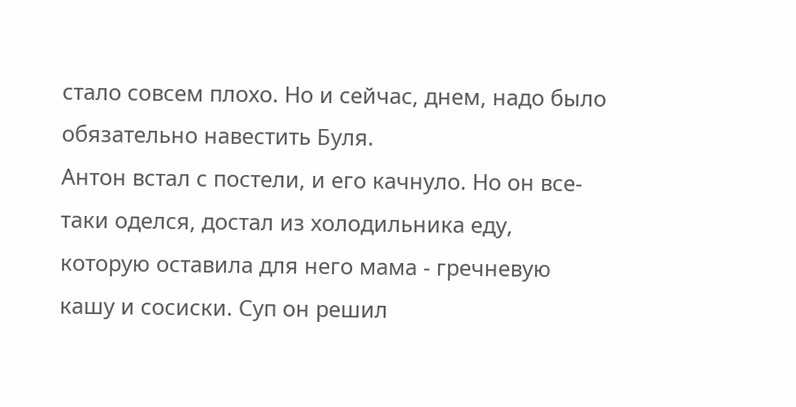стало совсем плохо. Но и сейчас, днем, надо было обязательно навестить Буля.
Антон встал с постели, и его качнуло. Но он все-таки оделся, достал из холодильника еду, которую оставила для него мама - гречневую кашу и сосиски. Суп он решил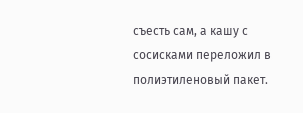съесть сам, а кашу с сосисками переложил в полиэтиленовый пакет.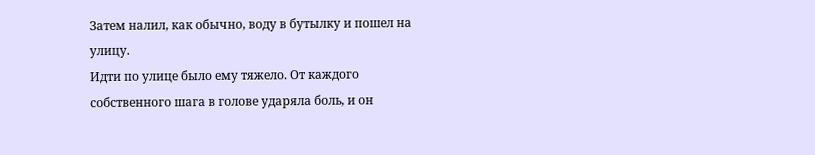Затем налил, как обычно, воду в бутылку и пошел на улицу.
Идти по улице было ему тяжело. От каждого собственного шага в голове ударяла боль, и он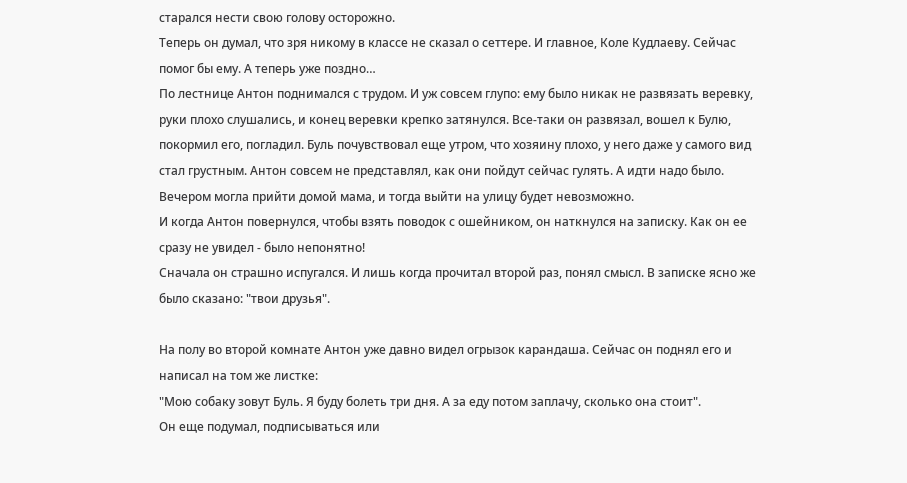старался нести свою голову осторожно.
Теперь он думал, что зря никому в классе не сказал о сеттере. И главное, Коле Кудлаеву. Сейчас помог бы ему. А теперь уже поздно…
По лестнице Антон поднимался с трудом. И уж совсем глупо: ему было никак не развязать веревку, руки плохо слушались, и конец веревки крепко затянулся. Все-таки он развязал, вошел к Булю, покормил его, погладил. Буль почувствовал еще утром, что хозяину плохо, у него даже у самого вид стал грустным. Антон совсем не представлял, как они пойдут сейчас гулять. А идти надо было. Вечером могла прийти домой мама, и тогда выйти на улицу будет невозможно.
И когда Антон повернулся, чтобы взять поводок с ошейником, он наткнулся на записку. Как он ее сразу не увидел - было непонятно!
Сначала он страшно испугался. И лишь когда прочитал второй раз, понял смысл. В записке ясно же было сказано: "твои друзья".

На полу во второй комнате Антон уже давно видел огрызок карандаша. Сейчас он поднял его и написал на том же листке:
"Мою собаку зовут Буль. Я буду болеть три дня. А за еду потом заплачу, сколько она стоит".
Он еще подумал, подписываться или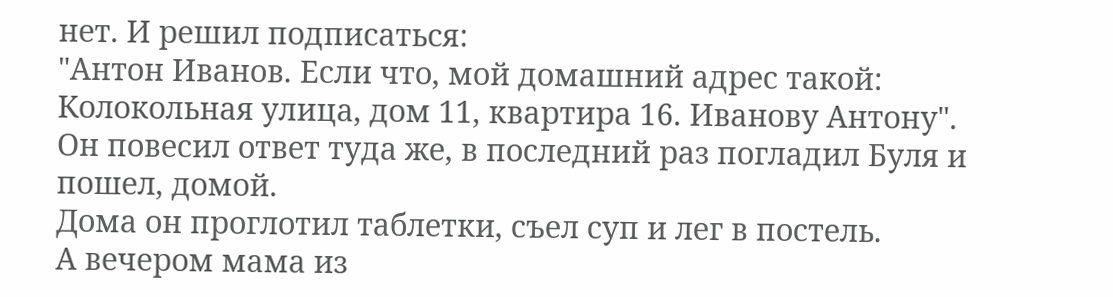нет. И решил подписаться:
"Антон Иванов. Если что, мой домашний адрес такой: Колокольная улица, дом 11, квартира 16. Иванову Антону".
Он повесил ответ туда же, в последний раз погладил Буля и пошел, домой.
Дома он проглотил таблетки, съел суп и лег в постель.
А вечером мама из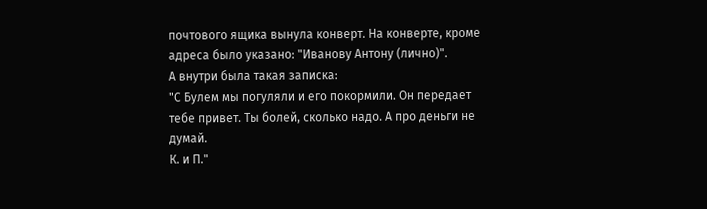почтового ящика вынула конверт. На конверте, кроме адреса было указано: "Иванову Антону (лично)".
А внутри была такая записка:
"С Булем мы погуляли и его покормили. Он передает тебе привет. Ты болей, сколько надо. А про деньги не думай.
К. и П."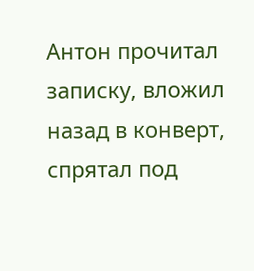Антон прочитал записку, вложил назад в конверт, спрятал под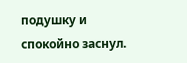подушку и спокойно заснул.